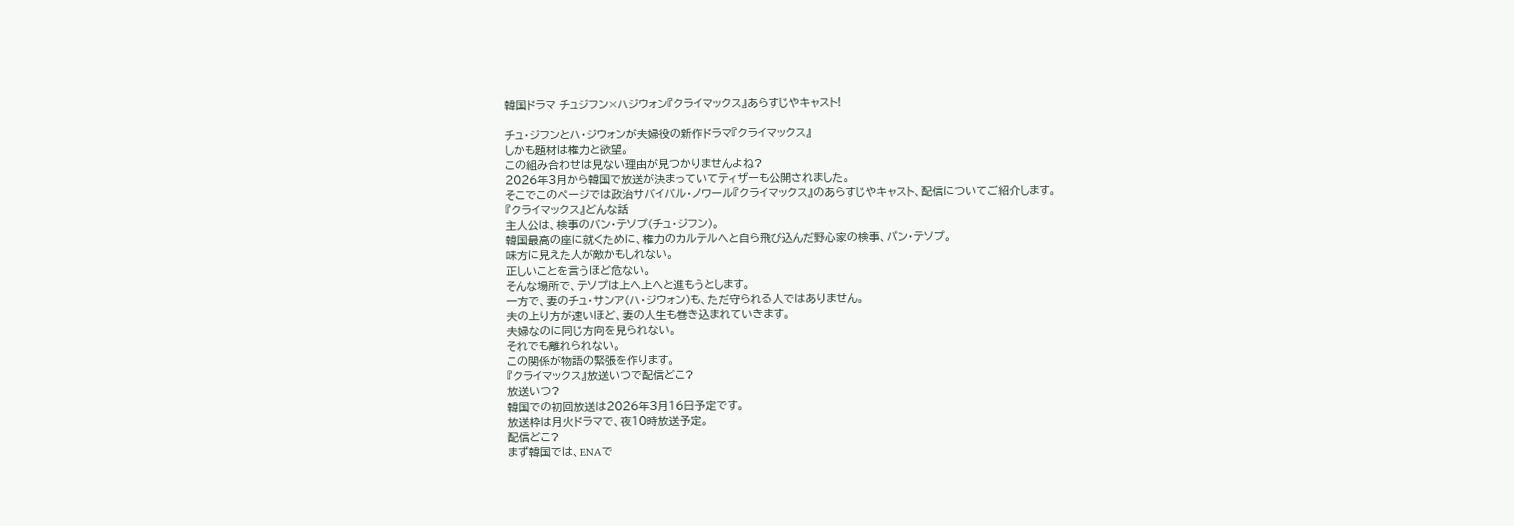韓国ドラマ チュジフン×ハジウォン『クライマックス』あらすじやキャスト!

チュ・ジフンとハ・ジウォンが夫婦役の新作ドラマ『クライマックス』
しかも題材は権力と欲望。
この組み合わせは見ない理由が見つかりませんよね?
2026年3月から韓国で放送が決まっていてティザーも公開されました。
そこでこのページでは政治サバイバル・ノワール『クライマックス』のあらすじやキャスト、配信についてご紹介します。
『クライマックス』どんな話
主人公は、検事のバン・テソプ(チュ・ジフン)。
韓国最高の座に就くために、権力のカルテルへと自ら飛び込んだ野心家の検事、パン・テソプ。
味方に見えた人が敵かもしれない。
正しいことを言うほど危ない。
そんな場所で、テソプは上へ上へと進もうとします。
一方で、妻のチュ・サンア(ハ・ジウォン)も、ただ守られる人ではありません。
夫の上り方が速いほど、妻の人生も巻き込まれていきます。
夫婦なのに同じ方向を見られない。
それでも離れられない。
この関係が物語の緊張を作ります。
『クライマックス』放送いつで配信どこ?
放送いつ?
韓国での初回放送は2026年3月16日予定です。
放送枠は月火ドラマで、夜10時放送予定。
配信どこ?
まず韓国では、ENAで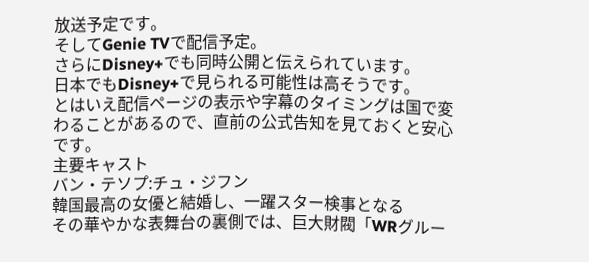放送予定です。
そしてGenie TVで配信予定。
さらにDisney+でも同時公開と伝えられています。
日本でもDisney+で見られる可能性は高そうです。
とはいえ配信ページの表示や字幕のタイミングは国で変わることがあるので、直前の公式告知を見ておくと安心です。
主要キャスト
バン・テソプ:チュ・ジフン
韓国最高の女優と結婚し、一躍スター検事となる
その華やかな表舞台の裏側では、巨大財閥「WRグルー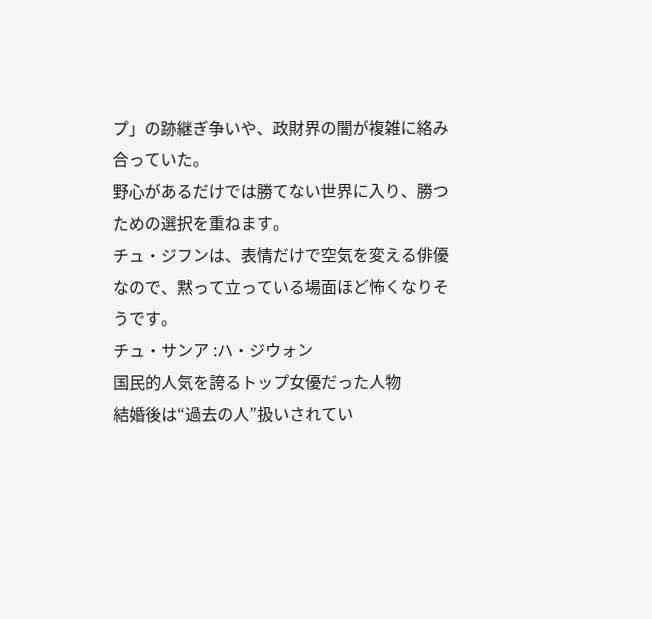プ」の跡継ぎ争いや、政財界の闇が複雑に絡み合っていた。
野心があるだけでは勝てない世界に入り、勝つための選択を重ねます。
チュ・ジフンは、表情だけで空気を変える俳優なので、黙って立っている場面ほど怖くなりそうです。
チュ・サンア :ハ・ジウォン
国民的人気を誇るトップ女優だった人物
結婚後は“過去の人”扱いされてい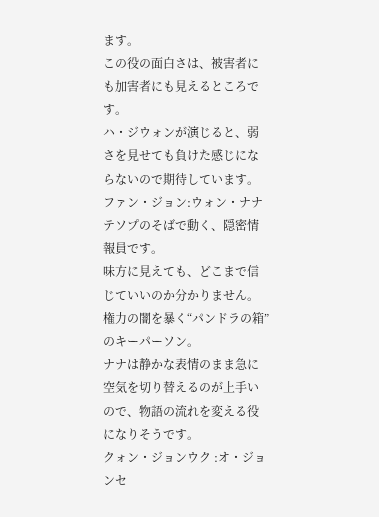ます。
この役の面白さは、被害者にも加害者にも見えるところです。
ハ・ジウォンが演じると、弱さを見せても負けた感じにならないので期待しています。
ファン・ジョン:ウォン・ナナ
テソプのそばで動く、隠密情報員です。
味方に見えても、どこまで信じていいのか分かりません。
権力の闇を暴く“パンドラの箱”のキーパーソン。
ナナは静かな表情のまま急に空気を切り替えるのが上手いので、物語の流れを変える役になりそうです。
クォン・ジョンウク :オ・ジョンセ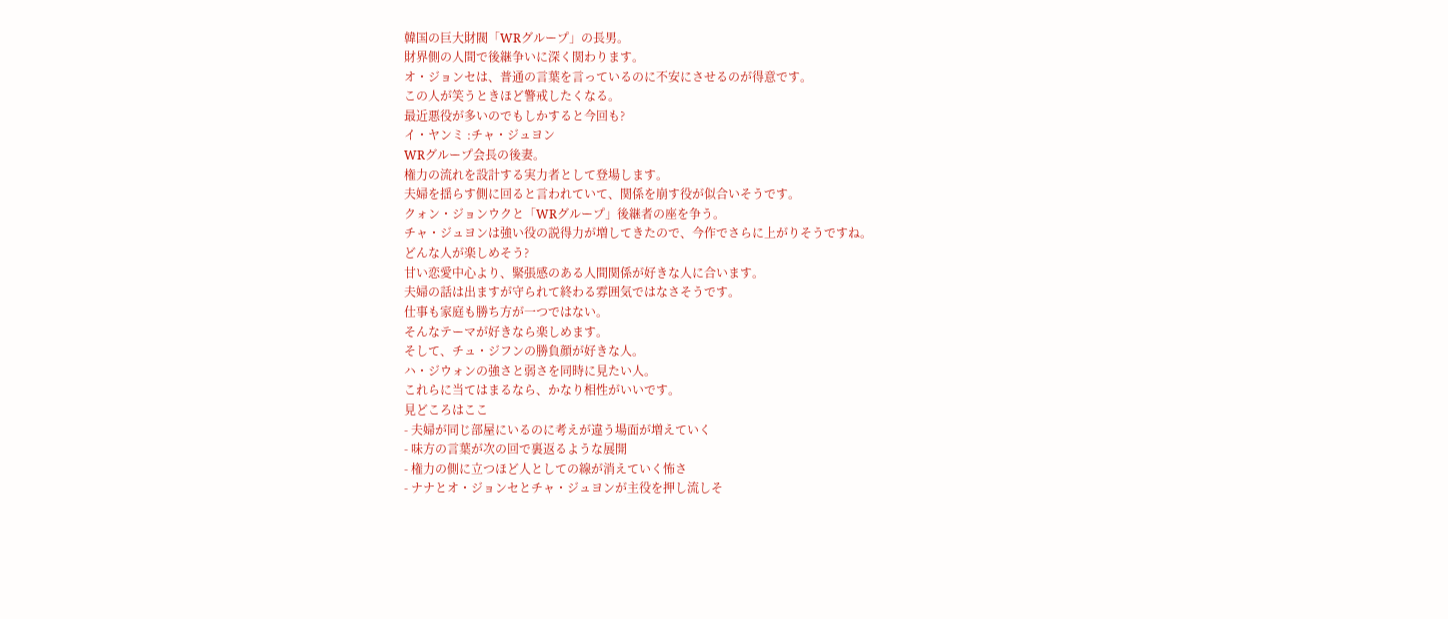韓国の巨大財閥「WRグループ」の長男。
財界側の人間で後継争いに深く関わります。
オ・ジョンセは、普通の言葉を言っているのに不安にさせるのが得意です。
この人が笑うときほど警戒したくなる。
最近悪役が多いのでもしかすると今回も?
イ・ヤンミ :チャ・ジュヨン
WRグループ会長の後妻。
権力の流れを設計する実力者として登場します。
夫婦を揺らす側に回ると言われていて、関係を崩す役が似合いそうです。
クォン・ジョンウクと「WRグループ」後継者の座を争う。
チャ・ジュヨンは強い役の説得力が増してきたので、今作でさらに上がりそうですね。
どんな人が楽しめそう?
甘い恋愛中心より、緊張感のある人間関係が好きな人に合います。
夫婦の話は出ますが守られて終わる雰囲気ではなさそうです。
仕事も家庭も勝ち方が一つではない。
そんなテーマが好きなら楽しめます。
そして、チュ・ジフンの勝負顔が好きな人。
ハ・ジウォンの強さと弱さを同時に見たい人。
これらに当てはまるなら、かなり相性がいいです。
見どころはここ
- 夫婦が同じ部屋にいるのに考えが違う場面が増えていく
- 味方の言葉が次の回で裏返るような展開
- 権力の側に立つほど人としての線が消えていく怖さ
- ナナとオ・ジョンセとチャ・ジュヨンが主役を押し流しそ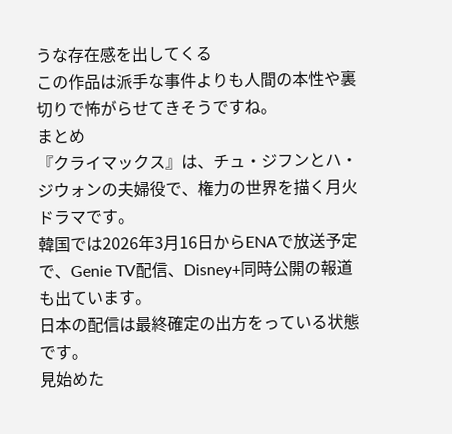うな存在感を出してくる
この作品は派手な事件よりも人間の本性や裏切りで怖がらせてきそうですね。
まとめ
『クライマックス』は、チュ・ジフンとハ・ジウォンの夫婦役で、権力の世界を描く月火ドラマです。
韓国では2026年3月16日からENAで放送予定で、Genie TV配信、Disney+同時公開の報道も出ています。
日本の配信は最終確定の出方をっている状態です。
見始めた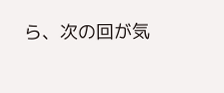ら、次の回が気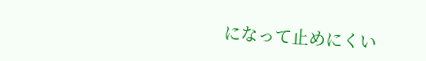になって止めにくい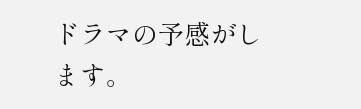ドラマの予感がします。